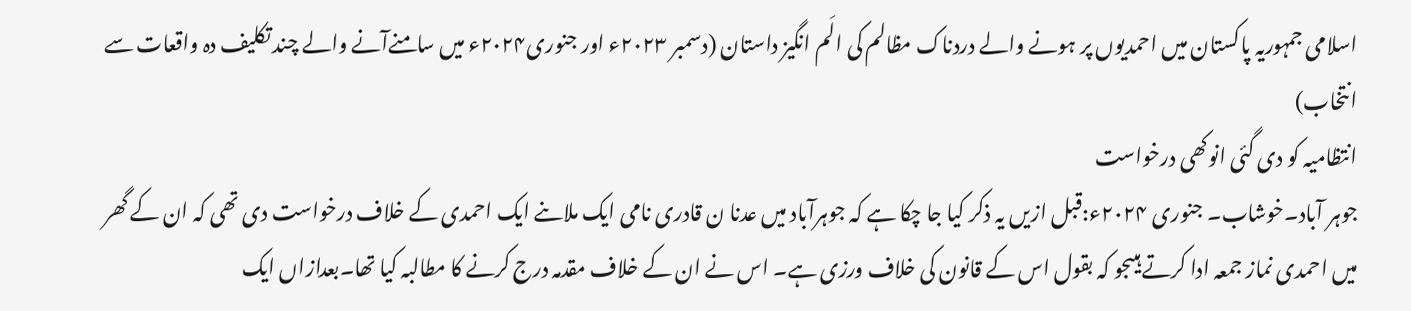اسلامی جمہوریہ پاکستان میں احمدیوں پر ہونے والے دردناک مظالم کی الَم انگیز داستان (دسمبر ۲۰۲۳ء اور جنوری۲۰۲۴ء میں سامنےآنے والے چند تکلیف دہ واقعات سے انتخاب)
انتظامیہ کو دی گئی انوکھی درخواست
جوہر آباد۔خوشاب۔ جنوری ۲۰۲۴ء:قبل ازیں یہ ذکر کیا جا چکا ہے کہ جوہرآباد میں عدنا ن قادری نامی ایک ملاںنے ایک احمدی کے خلاف درخواست دی تھی کہ ان کے گھر میں احمدی نماز جمعہ ادا کرتے ہیںجو کہ بقول اس کے قانون کی خلاف ورزی ہے۔ اس نے ان کے خلاف مقدمہ درج کرنے کا مطالبہ کیا تھا۔بعدازاں ایک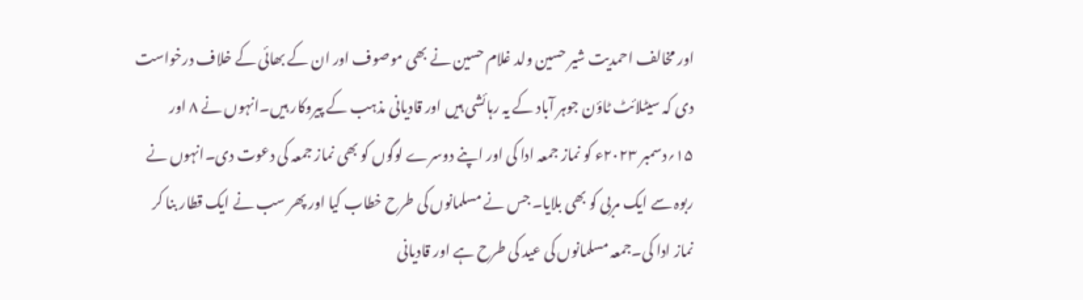اور مخالف احمدیت شیر حسین ولد غلام حسین نے بھی موصوف اور ان کے بھائی کے خلاف درخواست دی کہ سیٹلائٹ ٹاؤن جوہر آباد کے یہ رہائشی ہیں اور قادیانی مذہب کے پیروکار ہیں۔انہوں نے ۸ اور ۱۵؍دسمبر ۲۰۲۳ء کو نماز جمعہ ادا کی اور اپنے دوسرے لوگوں کو بھی نماز جمعہ کی دعوت دی۔انہوں نے ربوہ سے ایک مربی کو بھی بلایا۔ جس نے مسلمانوں کی طرح خطاب کیا اور پھر سب نے ایک قطار بنا کر نماز ادا کی۔جمعہ مسلمانوں کی عید کی طرح ہے اور قادیانی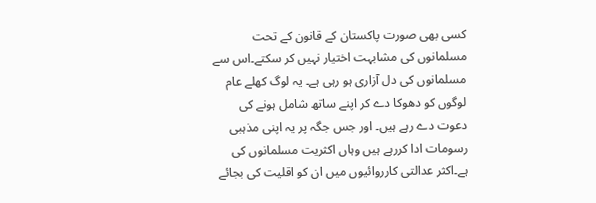کسی بھی صورت پاکستان کے قانون کے تحت مسلمانوں کی مشابہت اختیار نہیں کر سکتے۔اس سے مسلمانوں کی دل آزاری ہو رہی ہے۔ یہ لوگ کھلے عام لوگوں کو دھوکا دے کر اپنے ساتھ شامل ہونے کی دعوت دے رہے ہیں۔ اور جس جگہ پر یہ اپنی مذہبی رسومات ادا کررہے ہیں وہاں اکثریت مسلمانوں کی ہے۔اکثر عدالتی کارروائیوں میں ان کو اقلیت کی بجائے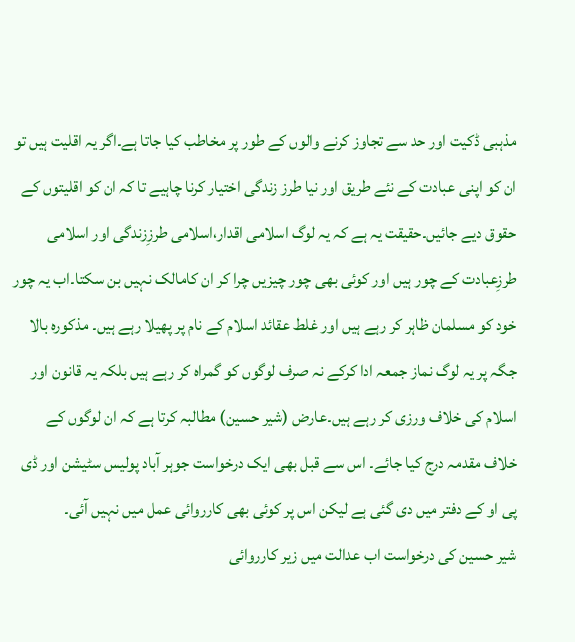مذہبی ڈکیت اور حد سے تجاوز کرنے والوں کے طور پر مخاطب کیا جاتا ہے۔اگر یہ اقلیت ہیں تو ان کو اپنی عبادت کے نئے طریق اور نیا طرز زندگی اختیار کرنا چاہیے تا کہ ان کو اقلیتوں کے حقوق دیے جائیں۔حقیقت یہ ہے کہ یہ لوگ اسلامی اقدار،اسلامی طرزِزندگی اور اسلامی طرزِعبادت کے چور ہیں اور کوئی بھی چور چیزیں چرا کر ان کامالک نہیں بن سکتا۔اب یہ چور خود کو مسلمان ظاہر کر رہے ہیں اور غلط عقائد اسلام کے نام پر پھیلا رہے ہیں۔ مذکورہ بالا جگہ پر یہ لوگ نماز جمعہ ادا کرکے نہ صرف لوگوں کو گمراہ کر رہے ہیں بلکہ یہ قانون اور اسلام کی خلاف ورزی کر رہے ہیں۔عارض (شیر حسین) مطالبہ کرتا ہے کہ ان لوگوں کے خلاف مقدمہ درج کیا جائے۔ اس سے قبل بھی ایک درخواست جوہر آباد پولیس سٹیشن اور ڈی پی او کے دفتر میں دی گئی ہے لیکن اس پر کوئی بھی کارروائی عمل میں نہیں آئی۔
شیر حسین کی درخواست اب عدالت میں زیر کارروائی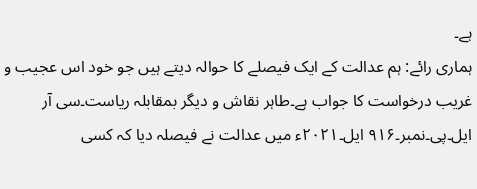ہے۔
ہماری رائے: ہم عدالت کے ایک فیصلے کا حوالہ دیتے ہیں جو خود اس عجیب و غریب درخواست کا جواب ہے۔طاہر نقاش و دیگر بمقابلہ ریاست۔سی آر ایل۔پی۔نمبر۔۹۱۶ ایل۔۲۰۲۱ء میں عدالت نے فیصلہ دیا کہ کسی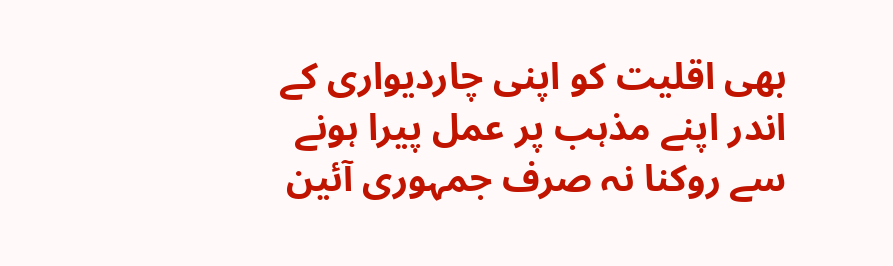بھی اقلیت کو اپنی چاردیواری کے اندر اپنے مذہب پر عمل پیرا ہونے سے روکنا نہ صرف جمہوری آئین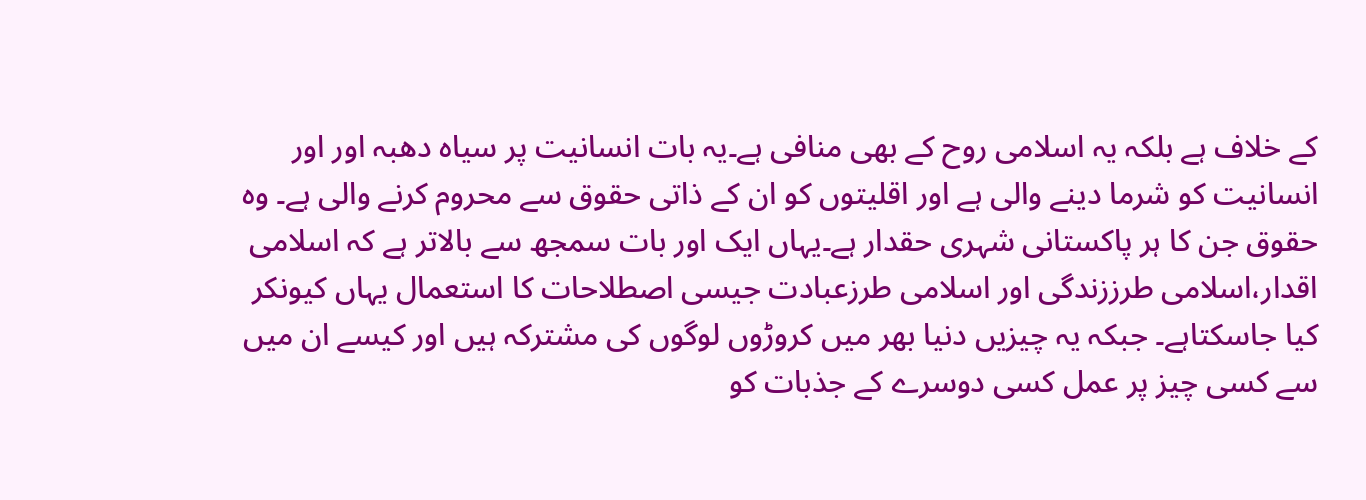کے خلاف ہے بلکہ یہ اسلامی روح کے بھی منافی ہے۔یہ بات انسانیت پر سیاہ دھبہ اور اور انسانیت کو شرما دینے والی ہے اور اقلیتوں کو ان کے ذاتی حقوق سے محروم کرنے والی ہے۔ وہ حقوق جن کا ہر پاکستانی شہری حقدار ہے۔یہاں ایک اور بات سمجھ سے بالاتر ہے کہ اسلامی اقدار،اسلامی طرززندگی اور اسلامی طرزعبادت جیسی اصطلاحات کا استعمال یہاں کیونکر کیا جاسکتاہے۔ جبکہ یہ چیزیں دنیا بھر میں کروڑوں لوگوں کی مشترکہ ہیں اور کیسے ان میں سے کسی چیز پر عمل کسی دوسرے کے جذبات کو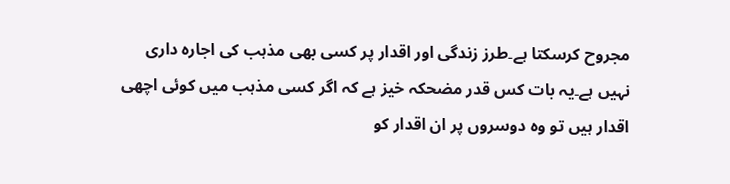مجروح کرسکتا ہے۔طرز زندگی اور اقدار پر کسی بھی مذہب کی اجارہ داری نہیں ہے۔یہ بات کس قدر مضحکہ خیز ہے کہ اگر کسی مذہب میں کوئی اچھی اقدار ہیں تو وہ دوسروں پر ان اقدار کو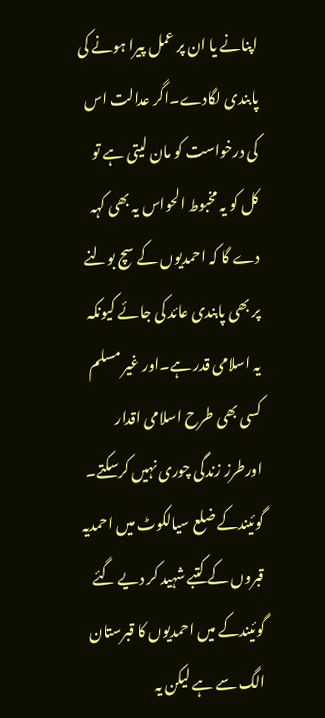اپنانے یا ان پر عمل پیرا ہونے کی پابندی لگادے۔اگر عدالت اس کی درخواست کو مان لیتی ہے تو کل کو یہ مخبوط الحواس یہ بھی کہہ دے گا کہ احمدیوں کے سچ بولنے پر بھی پابندی عائد کی جائے کیونکہ یہ اسلامی قدر ہے۔اور غیر مسلم کسی بھی طرح اسلامی اقدار اورطرز زندگی چوری نہیں کرسکتے۔
گوئیندکے ضلع سیالکوٹ میں احمدیہ قبروں کے کتبے شہید کر دیے گئے
گوئیندکے میں احمدیوں کا قبرستان الگ سے ہے لیکن یہ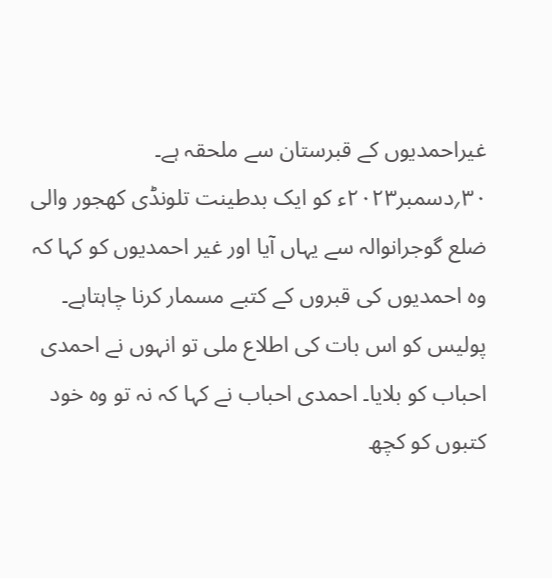غیراحمدیوں کے قبرستان سے ملحقہ ہے۔ ۳۰؍دسمبر۲۰۲۳ء کو ایک بدطینت تلونڈی کھجور والی ضلع گوجرانوالہ سے یہاں آیا اور غیر احمدیوں کو کہا کہ وہ احمدیوں کی قبروں کے کتبے مسمار کرنا چاہتاہے۔ پولیس کو اس بات کی اطلاع ملی تو انہوں نے احمدی احباب کو بلایا۔ احمدی احباب نے کہا کہ نہ تو وہ خود کتبوں کو کچھ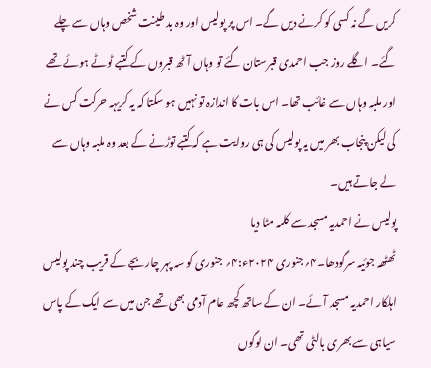کریں گے نہ کسی کو کرنے دیں گے۔ اس پر پولیس اور وہ بد طینت شخص وہاں سے چلے گئے۔ اگلے روز جب احمدی قبرستان گئے تو وہاں آٹھ قبروں کے کتبے ٹوٹے ہوئے تھے اور ملبہ وہاں سے غائب تھا۔ اس بات کا اندازہ تو نہیں ہو سکتا کہ یہ کریہہ حرکت کس نے کی لیکن پنجاب بھر میں یہ پولیس کی ہی روایت ہے کہ کتبے توڑنے کے بعد وہ ملبہ وہاں سے لے جاتے ہیں۔
پولیس نے احمدیہ مسجد سے کلمہ مٹا دیا
ٹھٹھہ جوئیہ سرگودھا۔۴؍جنوری ۲۰۲۴ء:۴؍ جنوری کو سہ پہر چار بجے کے قریب چند پولیس اہلکار احمدیہ مسجد آئے۔ ان کے ساتھ کچھ عام آدمی بھی تھے جن میں سے ایک کے پاس سیاہی سے بھری بالٹی تھی۔ ان لوگوں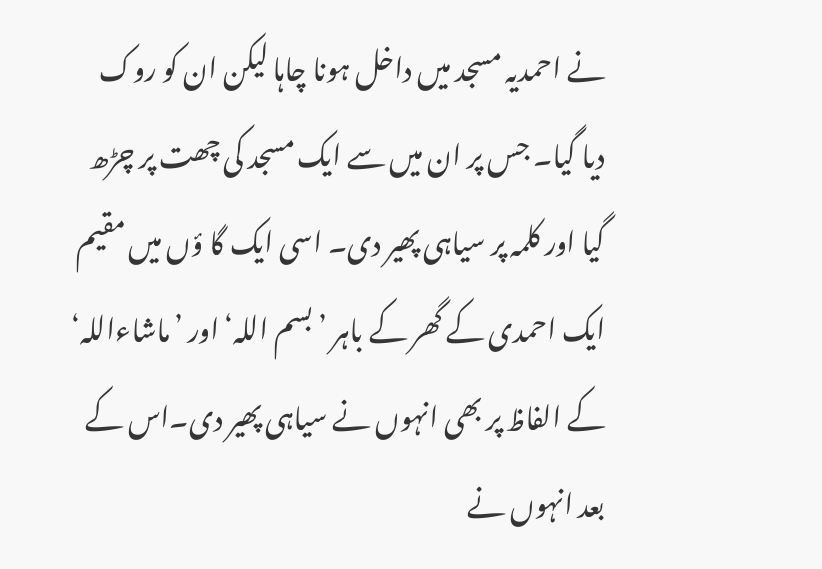نے احمدیہ مسجد میں داخل ہونا چاہا لیکن ان کو روک دیا گیا۔ جس پر ان میں سے ایک مسجد کی چھت پر چڑھ گیا اور کلمہ پر سیاہی پھیر دی۔ اسی ایک گا ؤں میں مقیم ایک احمدی کے گھر کے باہر ’بسم اللہ‘ اور ’ماشاءاللہ‘ کے الفاظ پر بھی انہوں نے سیاہی پھیر دی۔اس کے بعد انہوں نے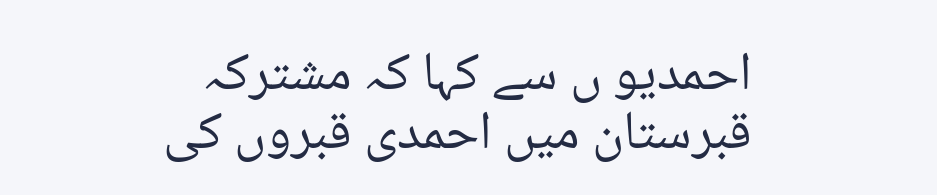احمدیو ں سے کہا کہ مشترکہ قبرستان میں احمدی قبروں کی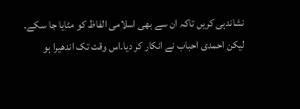نشاندہی کریں تاکہ ان سے بھی اسلامی الفاظ کو مٹایا جا سکے۔ لیکن احمدی احباب نے انکار کر دیا۔اس وقت تک اندھیرا ہو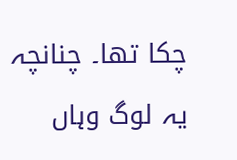چکا تھا۔ چنانچہ یہ لوگ وہاں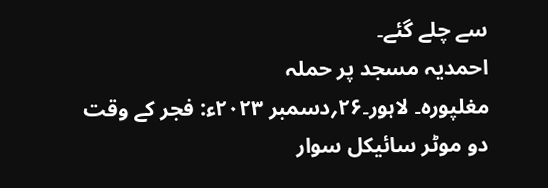سے چلے گئے۔
احمدیہ مسجد پر حملہ
مغلپورہ۔ لاہور۔۲۶؍دسمبر ۲۰۲۳ء: فجر کے وقت دو موٹر سائیکل سوار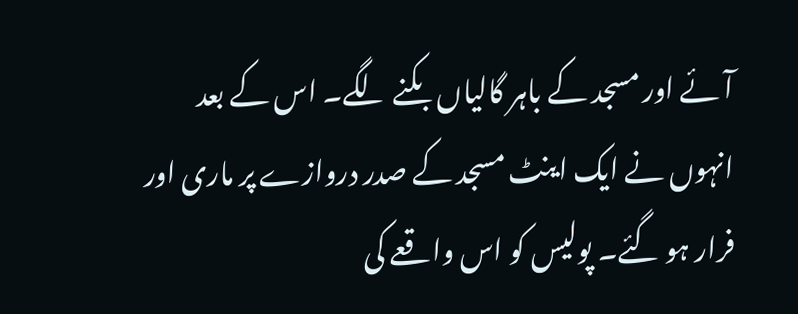آئے اور مسجد کے باہر گالیاں بکنے لگے۔ اس کے بعد انہوں نے ایک اینٹ مسجد کے صدر دروازے پر ماری اور فرار ہو گئے۔ پولیس کو اس واقعے کی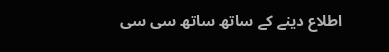اطلاع دینے کے ساتھ ساتھ سی سی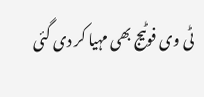ٹی وی فوٹیج بھی مہیا کر دی گئی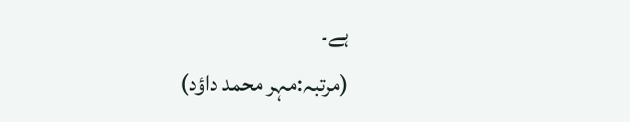ہے۔
(مرتبہ:مہر محمد داؤد)